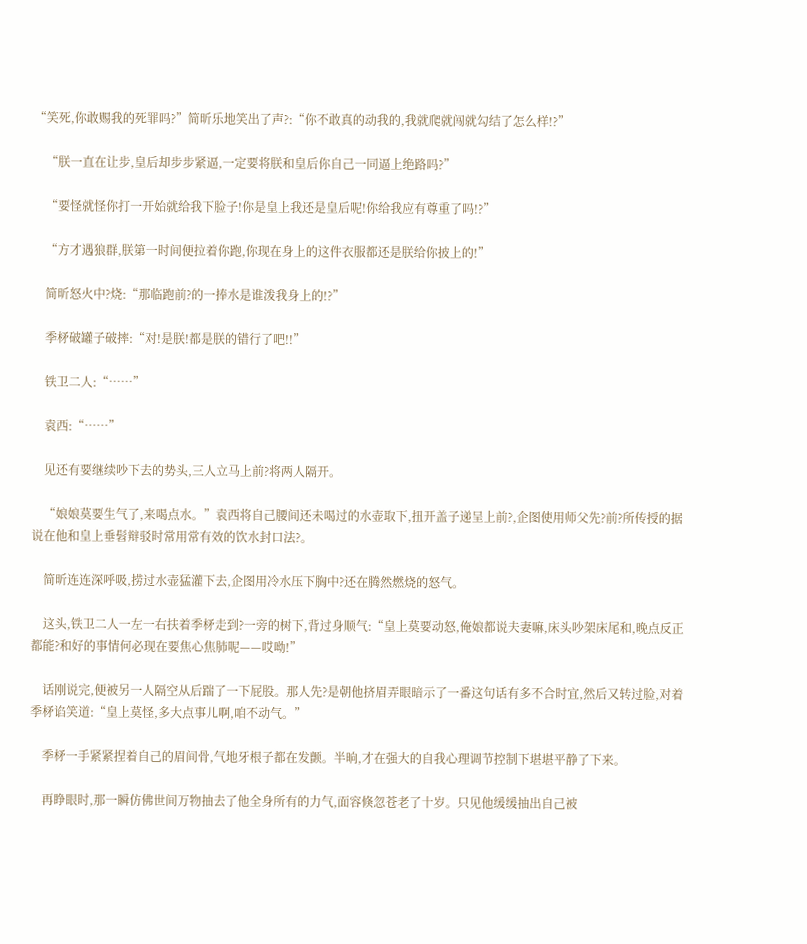“笑死,你敢赐我的死罪吗?”简昕乐地笑出了声?:“你不敢真的动我的,我就爬就闯就勾结了怎么样!?”

    “朕一直在让步,皇后却步步紧逼,一定要将朕和皇后你自己一同逼上绝路吗?”

    “要怪就怪你打一开始就给我下脸子!你是皇上我还是皇后呢!你给我应有尊重了吗!?”

    “方才遇狼群,朕第一时间便拉着你跑,你现在身上的这件衣服都还是朕给你披上的!”

    简昕怒火中?烧:“那临跑前?的一捧水是谁泼我身上的!?”

    季柕破罐子破摔:“对!是朕!都是朕的错行了吧!!”

    铁卫二人:“……”

    袁西:“……”

    见还有要继续吵下去的势头,三人立马上前?将两人隔开。

    “娘娘莫要生气了,来喝点水。”袁西将自己腰间还未喝过的水壶取下,扭开盖子递呈上前?,企图使用师父先?前?所传授的据说在他和皇上垂髫辩驳时常用常有效的饮水封口法?。

    简昕连连深呼吸,捞过水壶猛灌下去,企图用冷水压下胸中?还在腾然燃烧的怒气。

    这头,铁卫二人一左一右扶着季柕走到?一旁的树下,背过身顺气:“皇上莫要动怒,俺娘都说夫妻嘛,床头吵架床尾和,晚点反正都能?和好的事情何必现在要焦心焦肺呢——哎呦!”

    话刚说完,便被另一人隔空从后踹了一下屁股。那人先?是朝他挤眉弄眼暗示了一番这句话有多不合时宜,然后又转过脸,对着季柕谄笑道:“皇上莫怪,多大点事儿啊,咱不动气。”

    季柕一手紧紧捏着自己的眉间骨,气地牙根子都在发颤。半晌,才在强大的自我心理调节控制下堪堪平静了下来。

    再睁眼时,那一瞬仿佛世间万物抽去了他全身所有的力气,面容倏忽苍老了十岁。只见他缓缓抽出自己被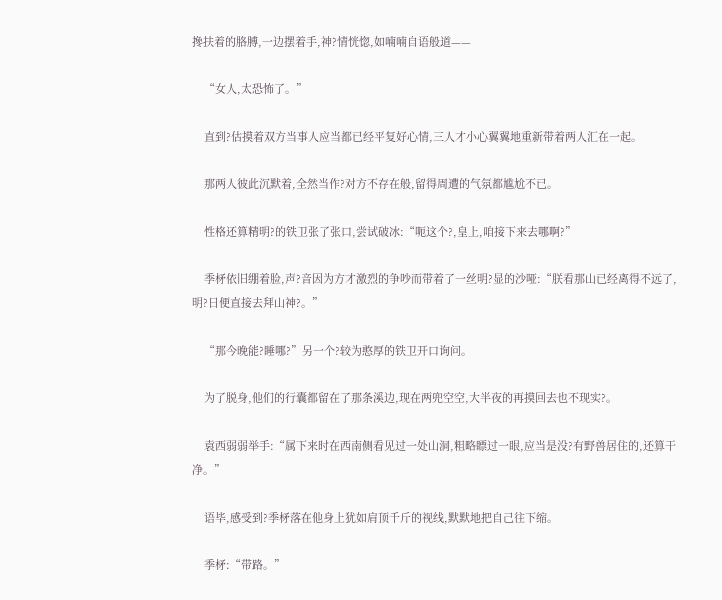搀扶着的胳膊,一边摆着手,神?情恍惚,如喃喃自语般道——

    “女人,太恐怖了。”

    直到?估摸着双方当事人应当都已经平复好心情,三人才小心翼翼地重新带着两人汇在一起。

    那两人彼此沉默着,全然当作?对方不存在般,留得周遭的气氛都尴尬不已。

    性格还算精明?的铁卫张了张口,尝试破冰:“呃这个?,皇上,咱接下来去哪啊?”

    季柕依旧绷着脸,声?音因为方才激烈的争吵而带着了一丝明?显的沙哑:“朕看那山已经离得不远了,明?日便直接去拜山神?。”

    “那今晚能?睡哪?”另一个?较为憨厚的铁卫开口询问。

    为了脱身,他们的行囊都留在了那条溪边,现在两兜空空,大半夜的再摸回去也不现实?。

    袁西弱弱举手:“属下来时在西南侧看见过一处山洞,粗略瞟过一眼,应当是没?有野兽居住的,还算干净。”

    语毕,感受到?季柕落在他身上犹如肩顶千斤的视线,默默地把自己往下缩。

    季柕:“带路。”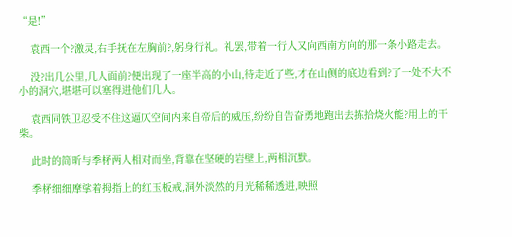“是!”

    袁西一个?激灵,右手抚在左胸前?,躬身行礼。礼罢,带着一行人又向西南方向的那一条小路走去。

    没?出几公里,几人面前?便出现了一座半高的小山,待走近了些,才在山侧的底边看到?了一处不大不小的洞穴,堪堪可以塞得进他们几人。

    袁西同铁卫忍受不住这逼仄空间内来自帝后的威压,纷纷自告奋勇地跑出去拣拾烧火能?用上的干柴。

    此时的简昕与季柕两人相对而坐,背靠在坚硬的岩壁上,两相沉默。

    季柕细细摩挲着拇指上的红玉板戒,洞外淡然的月光稀稀透进,映照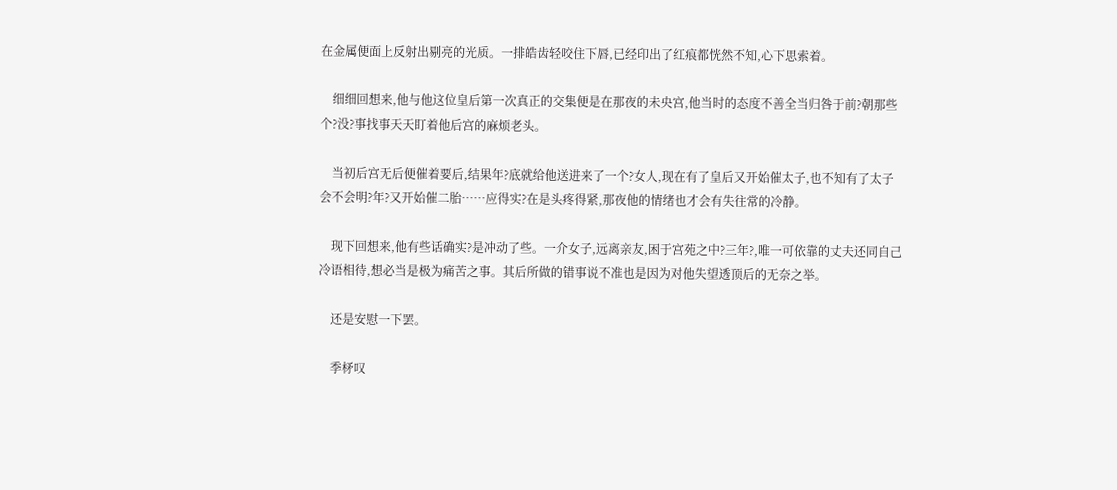在金属便面上反射出剔亮的光质。一排皓齿轻咬住下唇,已经印出了红痕都恍然不知,心下思索着。

    细细回想来,他与他这位皇后第一次真正的交集便是在那夜的未央宫,他当时的态度不善全当归咎于前?朝那些个?没?事找事天天盯着他后宫的麻烦老头。

    当初后宫无后便催着要后,结果年?底就给他送进来了一个?女人,现在有了皇后又开始催太子,也不知有了太子会不会明?年?又开始催二胎……应得实?在是头疼得紧,那夜他的情绪也才会有失往常的冷静。

    现下回想来,他有些话确实?是冲动了些。一介女子,远离亲友,困于宫苑之中?三年?,唯一可依靠的丈夫还同自己冷语相待,想必当是极为痛苦之事。其后所做的错事说不准也是因为对他失望透顶后的无奈之举。

    还是安慰一下罢。

    季柕叹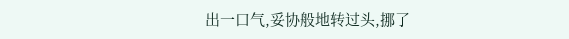出一口气,妥协般地转过头,挪了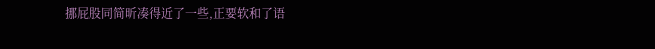挪屁股同简昕凑得近了一些,正要软和了语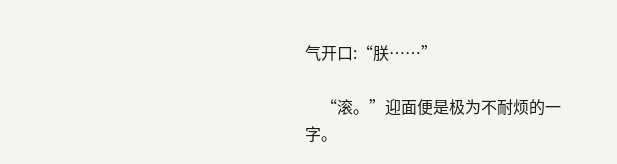气开口:“朕……”

    “滚。”迎面便是极为不耐烦的一字。